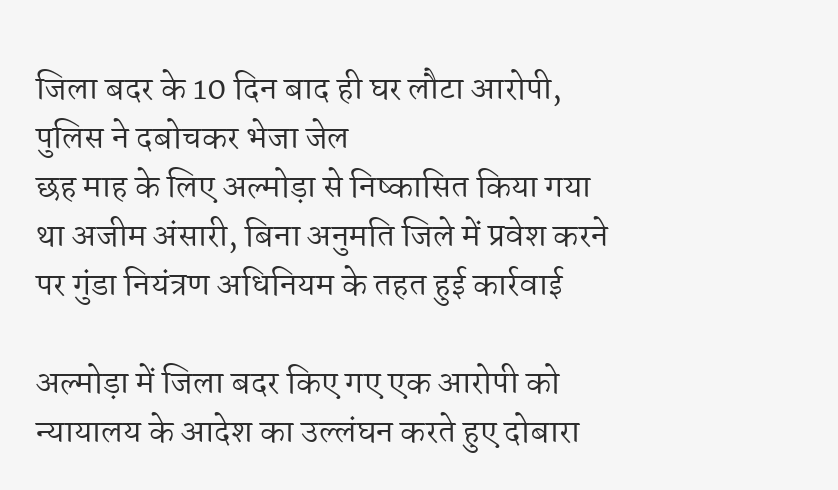जिला बदर के 10 दिन बाद ही घर लौटा आरोपी, पुलिस ने दबोचकर भेजा जेल
छह माह के लिए अल्मोड़ा से निष्कासित किया गया था अजीम अंसारी, बिना अनुमति जिले में प्रवेश करने पर गुंडा नियंत्रण अधिनियम के तहत हुई कार्रवाई

अल्मोड़ा में जिला बदर किए गए एक आरोपी को न्यायालय के आदेश का उल्लंघन करते हुए दोबारा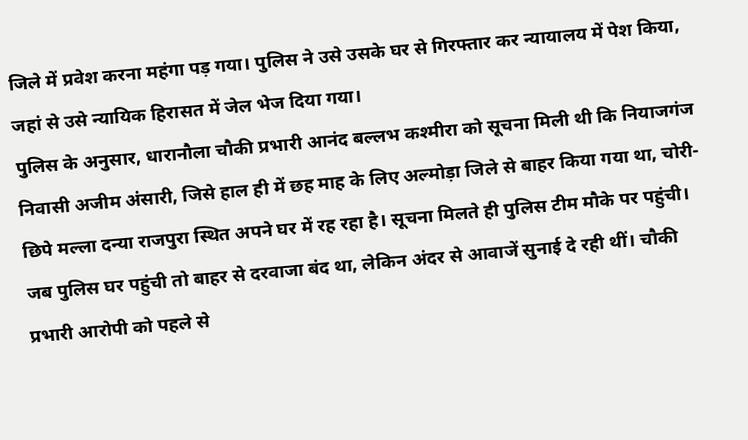जिले में प्रवेश करना महंगा पड़ गया। पुलिस ने उसे उसके घर से गिरफ्तार कर न्यायालय में पेश किया, जहां से उसे न्यायिक हिरासत में जेल भेज दिया गया।
पुलिस के अनुसार, धारानौला चौकी प्रभारी आनंद बल्लभ कश्मीरा को सूचना मिली थी कि नियाजगंज निवासी अजीम अंसारी, जिसे हाल ही में छह माह के लिए अल्मोड़ा जिले से बाहर किया गया था, चोरी-छिपे मल्ला दन्या राजपुरा स्थित अपने घर में रह रहा है। सूचना मिलते ही पुलिस टीम मौके पर पहुंची।
जब पुलिस घर पहुंची तो बाहर से दरवाजा बंद था, लेकिन अंदर से आवाजें सुनाई दे रही थीं। चौकी प्रभारी आरोपी को पहले से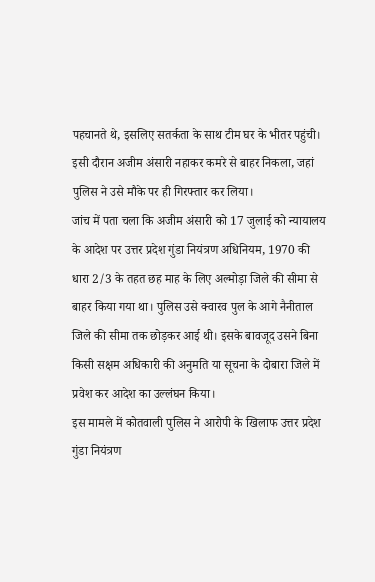पहचानते थे, इसलिए सतर्कता के साथ टीम घर के भीतर पहुंची। इसी दौरान अजीम अंसारी नहाकर कमरे से बाहर निकला, जहां पुलिस ने उसे मौके पर ही गिरफ्तार कर लिया।
जांच में पता चला कि अजीम अंसारी को 17 जुलाई को न्यायालय के आदेश पर उत्तर प्रदेश गुंडा नियंत्रण अधिनियम, 1970 की धारा 2/3 के तहत छह माह के लिए अल्मोड़ा जिले की सीमा से बाहर किया गया था। पुलिस उसे क्वारव पुल के आगे नैनीताल जिले की सीमा तक छोड़कर आई थी। इसके बावजूद उसने बिना किसी सक्षम अधिकारी की अनुमति या सूचना के दोबारा जिले में प्रवेश कर आदेश का उल्लंघन किया।
इस मामले में कोतवाली पुलिस ने आरोपी के खिलाफ उत्तर प्रदेश गुंडा नियंत्रण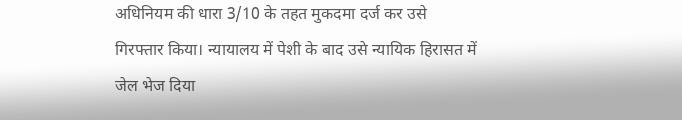अधिनियम की धारा 3/10 के तहत मुकदमा दर्ज कर उसे गिरफ्तार किया। न्यायालय में पेशी के बाद उसे न्यायिक हिरासत में जेल भेज दिया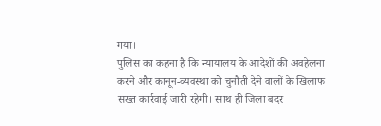गया।
पुलिस का कहना है कि न्यायालय के आदेशों की अवहेलना करने और कानून-व्यवस्था को चुनौती देने वालों के खिलाफ सख्त कार्रवाई जारी रहेगी। साथ ही जिला बदर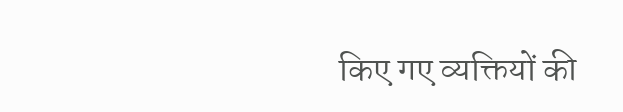किए गए व्यक्तियों की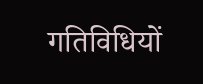गतिविधियों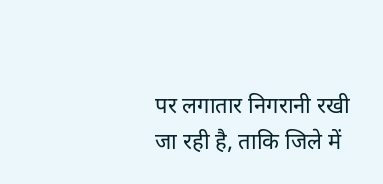पर लगातार निगरानी रखी जा रही है, ताकि जिले में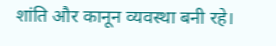शांति और कानून व्यवस्था बनी रहे।